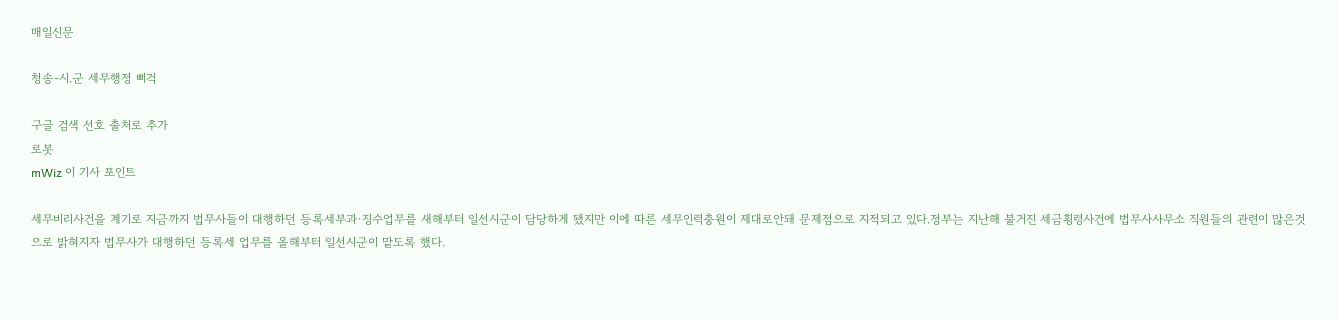매일신문

청송-시.군 세무행정 삐걱

구글 검색 선호 출처로 추가
로봇
mWiz 이 기사 포인트

세무비리사건을 계기로 지금까지 법무사들이 대행하던 등록세부과·징수업무를 새해부터 일선시군이 담당하게 됐지만 이에 따른 세무인력충원이 제대로안돼 문제점으로 지적되고 있다.정부는 지난해 불거진 세금횡령사건에 법무사사무소 직원들의 관련이 많은것으로 밝혀지자 법무사가 대행하던 등록세 업무를 올해부터 일선시군이 맡도록 했다.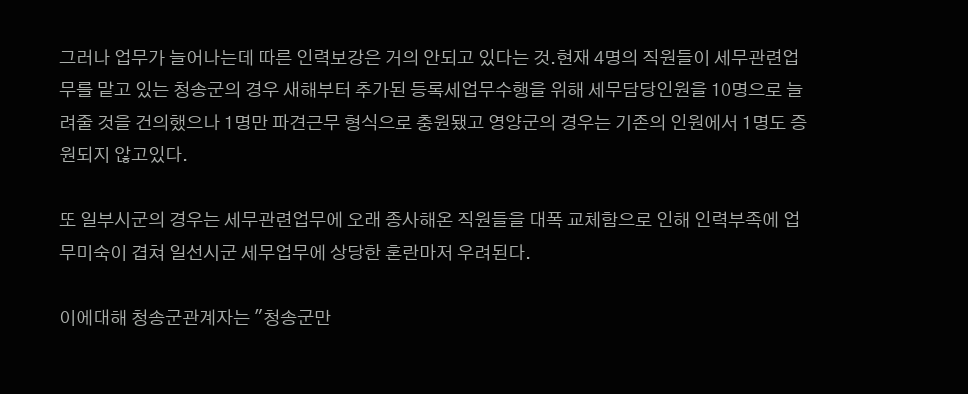그러나 업무가 늘어나는데 따른 인력보강은 거의 안되고 있다는 것.현재 4명의 직원들이 세무관련업무를 맡고 있는 청송군의 경우 새해부터 추가된 등록세업무수행을 위해 세무담당인원을 10명으로 늘려줄 것을 건의했으나 1명만 파견근무 형식으로 충원됐고 영양군의 경우는 기존의 인원에서 1명도 증원되지 않고있다.

또 일부시군의 경우는 세무관련업무에 오래 종사해온 직원들을 대폭 교체함으로 인해 인력부족에 업무미숙이 겹쳐 일선시군 세무업무에 상당한 혼란마저 우려된다.

이에대해 청송군관계자는 "청송군만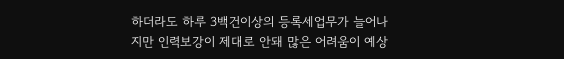하더라도 하루 3백건이상의 등록세업무가 늘어나지만 인력보강이 제대로 안돼 많은 어려움이 예상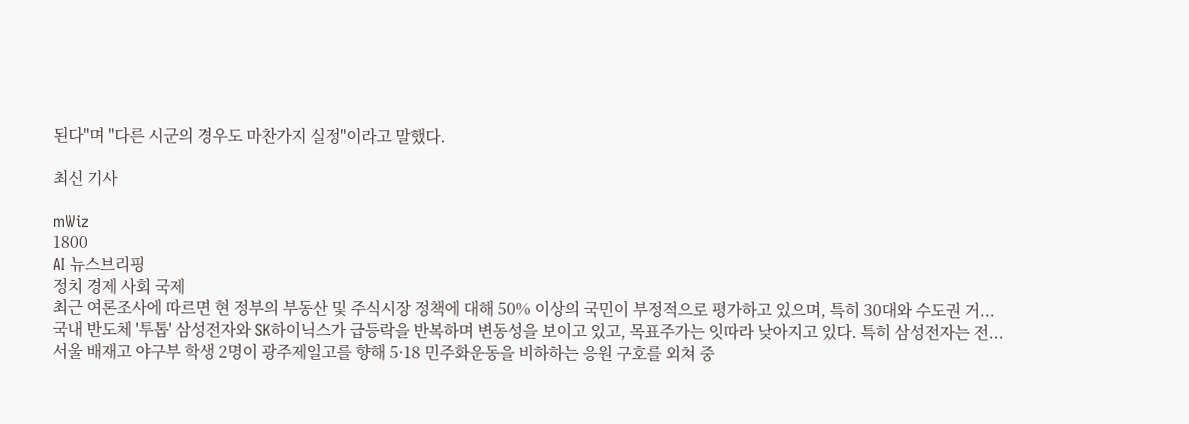된다"며 "다른 시군의 경우도 마찬가지 실정"이라고 말했다.

최신 기사

mWiz
1800
AI 뉴스브리핑
정치 경제 사회 국제
최근 여론조사에 따르면 현 정부의 부동산 및 주식시장 정책에 대해 50% 이상의 국민이 부정적으로 평가하고 있으며, 특히 30대와 수도권 거...
국내 반도체 '투톱' 삼성전자와 SK하이닉스가 급등락을 반복하며 변동성을 보이고 있고, 목표주가는 잇따라 낮아지고 있다. 특히 삼성전자는 전...
서울 배재고 야구부 학생 2명이 광주제일고를 향해 5·18 민주화운동을 비하하는 응원 구호를 외쳐 중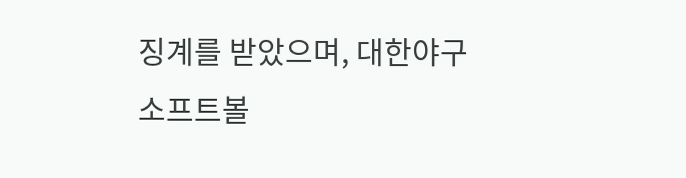징계를 받았으며, 대한야구소프트볼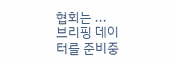협회는 ...
브리핑 데이터를 준비중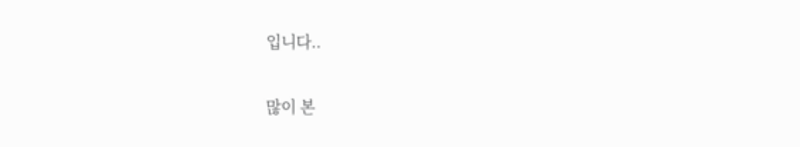입니다..

많이 본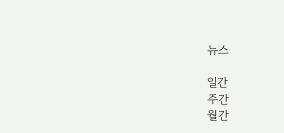뉴스

일간
주간
월간